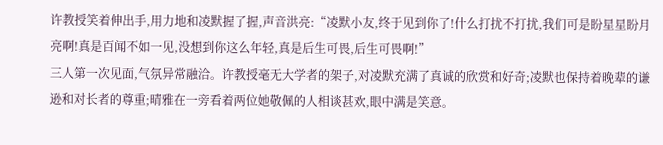许教授笑着伸出手,用力地和凌默握了握,声音洪亮:“凌默小友,终于见到你了!什么打扰不打扰,我们可是盼星星盼月亮啊!真是百闻不如一见,没想到你这么年轻,真是后生可畏,后生可畏啊!”
三人第一次见面,气氛异常融洽。许教授毫无大学者的架子,对凌默充满了真诚的欣赏和好奇;凌默也保持着晚辈的谦逊和对长者的尊重;晴雅在一旁看着两位她敬佩的人相谈甚欢,眼中满是笑意。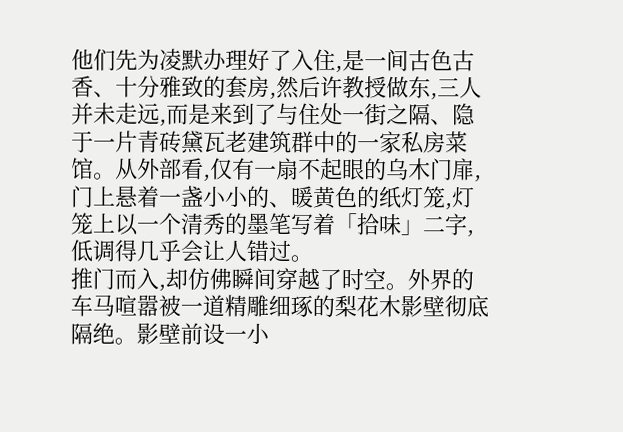他们先为凌默办理好了入住,是一间古色古香、十分雅致的套房,然后许教授做东,三人并未走远,而是来到了与住处一街之隔、隐于一片青砖黛瓦老建筑群中的一家私房菜馆。从外部看,仅有一扇不起眼的乌木门扉,门上悬着一盏小小的、暖黄色的纸灯笼,灯笼上以一个清秀的墨笔写着「拾味」二字,低调得几乎会让人错过。
推门而入,却仿佛瞬间穿越了时空。外界的车马喧嚣被一道精雕细琢的梨花木影壁彻底隔绝。影壁前设一小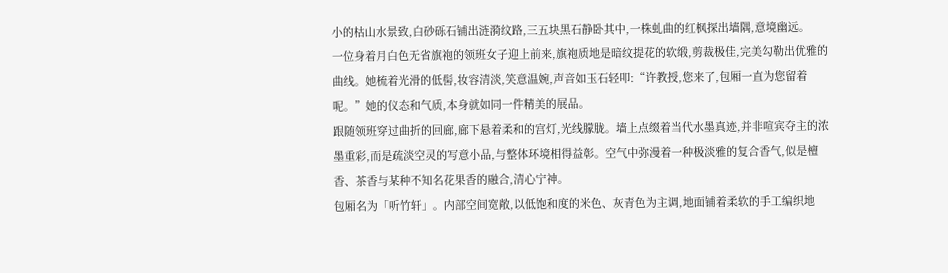小的枯山水景致,白砂砾石铺出涟漪纹路,三五块黑石静卧其中,一株虬曲的红枫探出墙隅,意境幽远。
一位身着月白色无省旗袍的领班女子迎上前来,旗袍质地是暗纹提花的软缎,剪裁极佳,完美勾勒出优雅的曲线。她梳着光滑的低髻,妆容清淡,笑意温婉,声音如玉石轻叩:“许教授,您来了,包厢一直为您留着呢。”她的仪态和气质,本身就如同一件精美的展品。
跟随领班穿过曲折的回廊,廊下悬着柔和的宫灯,光线朦胧。墙上点缀着当代水墨真迹,并非喧宾夺主的浓墨重彩,而是疏淡空灵的写意小品,与整体环境相得益彰。空气中弥漫着一种极淡雅的复合香气,似是檀香、茶香与某种不知名花果香的融合,清心宁神。
包厢名为「听竹轩」。内部空间宽敞,以低饱和度的米色、灰青色为主调,地面铺着柔软的手工编织地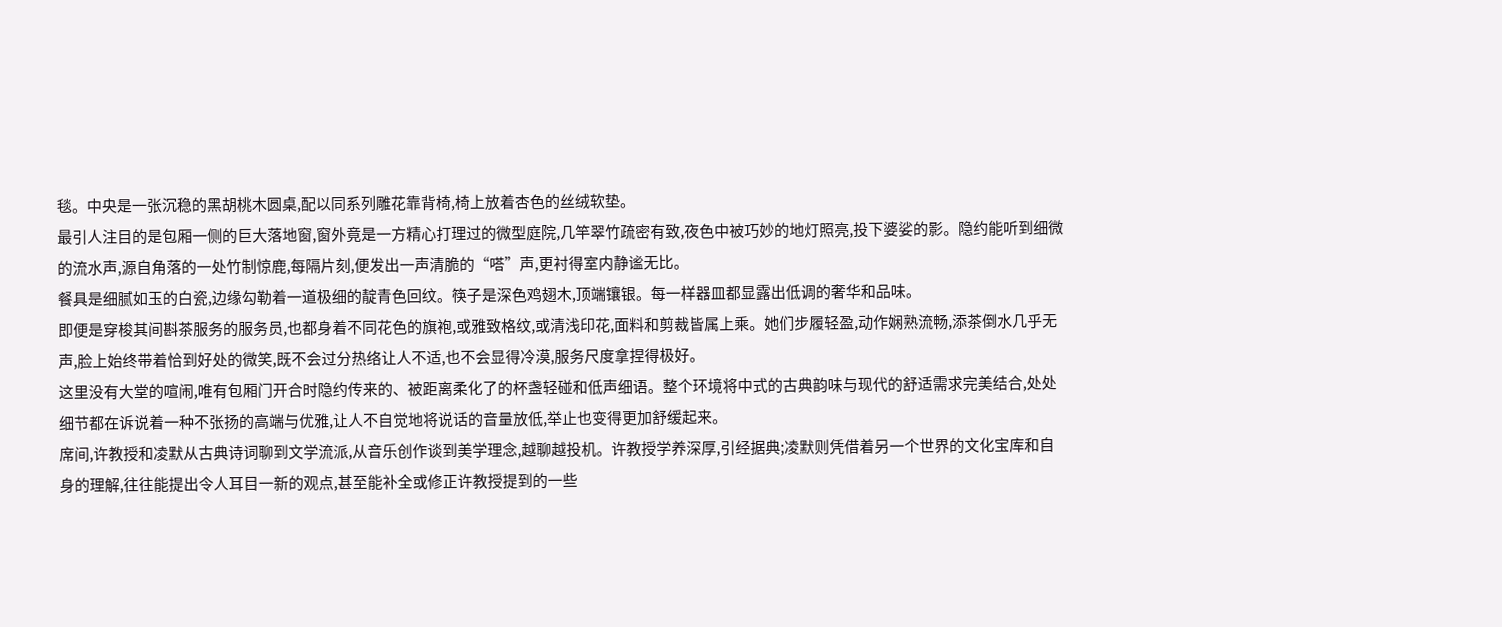毯。中央是一张沉稳的黑胡桃木圆桌,配以同系列雕花靠背椅,椅上放着杏色的丝绒软垫。
最引人注目的是包厢一侧的巨大落地窗,窗外竟是一方精心打理过的微型庭院,几竿翠竹疏密有致,夜色中被巧妙的地灯照亮,投下婆娑的影。隐约能听到细微的流水声,源自角落的一处竹制惊鹿,每隔片刻,便发出一声清脆的“嗒”声,更衬得室内静谧无比。
餐具是细腻如玉的白瓷,边缘勾勒着一道极细的靛青色回纹。筷子是深色鸡翅木,顶端镶银。每一样器皿都显露出低调的奢华和品味。
即便是穿梭其间斟茶服务的服务员,也都身着不同花色的旗袍,或雅致格纹,或清浅印花,面料和剪裁皆属上乘。她们步履轻盈,动作娴熟流畅,添茶倒水几乎无声,脸上始终带着恰到好处的微笑,既不会过分热络让人不适,也不会显得冷漠,服务尺度拿捏得极好。
这里没有大堂的喧闹,唯有包厢门开合时隐约传来的、被距离柔化了的杯盏轻碰和低声细语。整个环境将中式的古典韵味与现代的舒适需求完美结合,处处细节都在诉说着一种不张扬的高端与优雅,让人不自觉地将说话的音量放低,举止也变得更加舒缓起来。
席间,许教授和凌默从古典诗词聊到文学流派,从音乐创作谈到美学理念,越聊越投机。许教授学养深厚,引经据典;凌默则凭借着另一个世界的文化宝库和自身的理解,往往能提出令人耳目一新的观点,甚至能补全或修正许教授提到的一些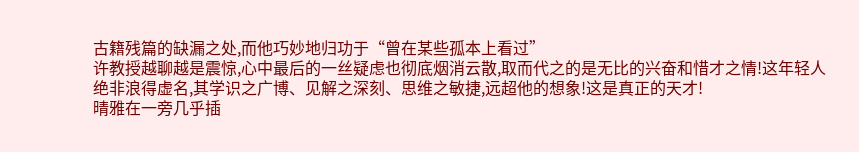古籍残篇的缺漏之处,而他巧妙地归功于“曾在某些孤本上看过”
许教授越聊越是震惊,心中最后的一丝疑虑也彻底烟消云散,取而代之的是无比的兴奋和惜才之情!这年轻人绝非浪得虚名,其学识之广博、见解之深刻、思维之敏捷,远超他的想象!这是真正的天才!
晴雅在一旁几乎插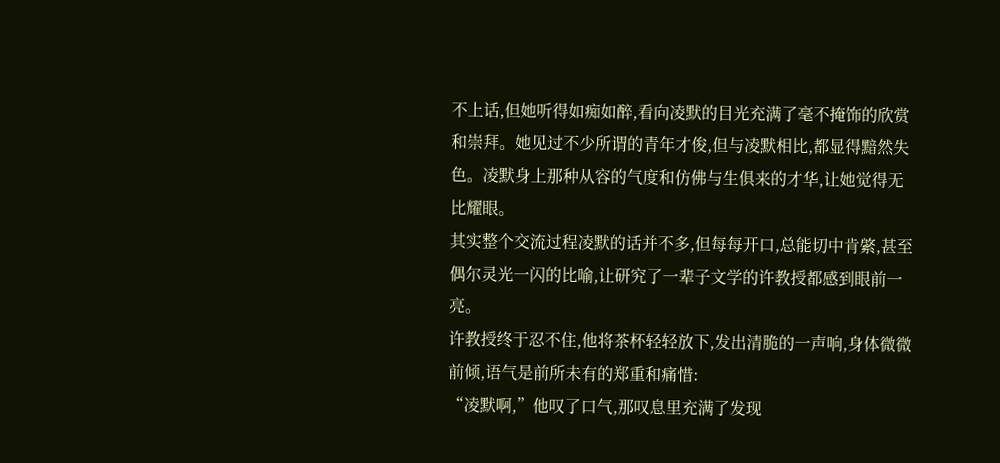不上话,但她听得如痴如醉,看向凌默的目光充满了毫不掩饰的欣赏和崇拜。她见过不少所谓的青年才俊,但与凌默相比,都显得黯然失色。凌默身上那种从容的气度和仿佛与生俱来的才华,让她觉得无比耀眼。
其实整个交流过程凌默的话并不多,但每每开口,总能切中肯綮,甚至偶尔灵光一闪的比喻,让研究了一辈子文学的许教授都感到眼前一亮。
许教授终于忍不住,他将茶杯轻轻放下,发出清脆的一声响,身体微微前倾,语气是前所未有的郑重和痛惜:
“凌默啊,”他叹了口气,那叹息里充满了发现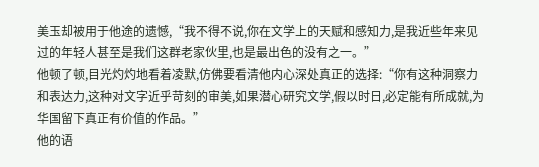美玉却被用于他途的遗憾,“我不得不说,你在文学上的天赋和感知力,是我近些年来见过的年轻人甚至是我们这群老家伙里,也是最出色的没有之一。”
他顿了顿,目光灼灼地看着凌默,仿佛要看清他内心深处真正的选择:“你有这种洞察力和表达力,这种对文字近乎苛刻的审美,如果潜心研究文学,假以时日,必定能有所成就,为华国留下真正有价值的作品。”
他的语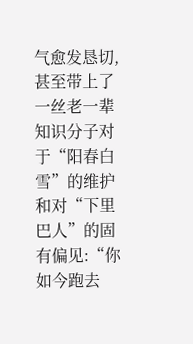气愈发恳切,甚至带上了一丝老一辈知识分子对于“阳春白雪”的维护和对“下里巴人”的固有偏见:“你如今跑去